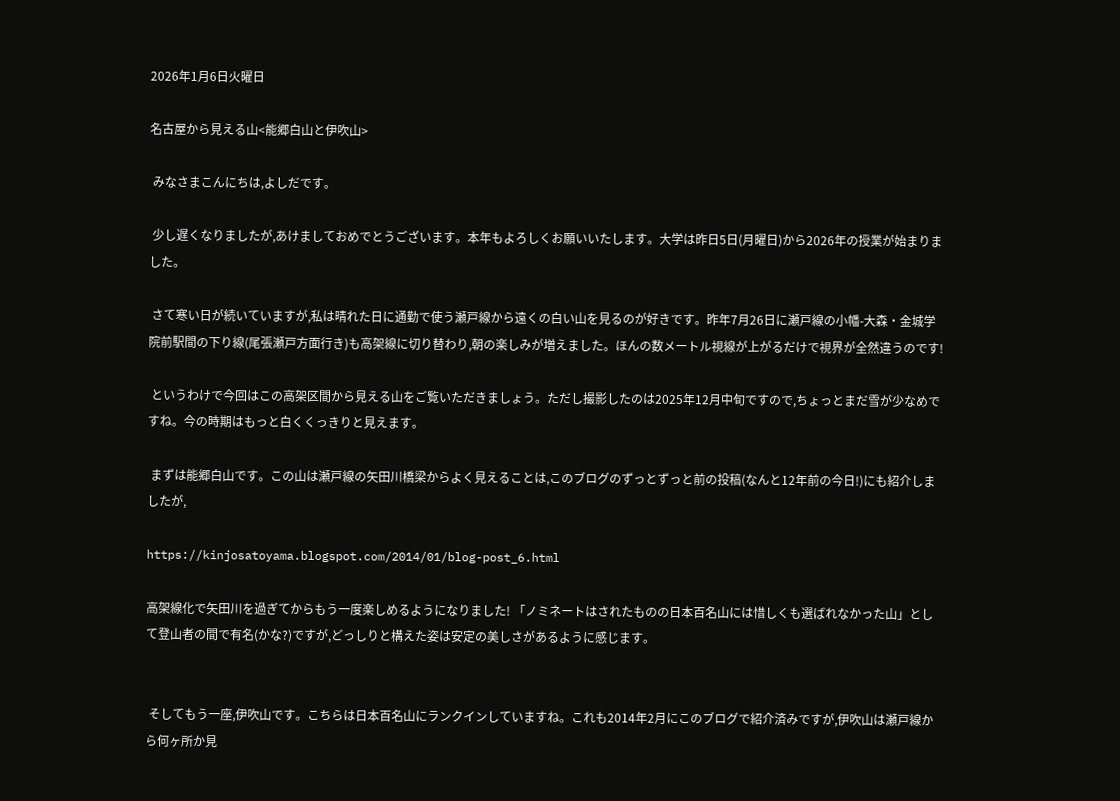2026年1月6日火曜日

名古屋から見える山<能郷白山と伊吹山>

 みなさまこんにちは,よしだです。

 少し遅くなりましたが,あけましておめでとうございます。本年もよろしくお願いいたします。大学は昨日5日(月曜日)から2026年の授業が始まりました。

 さて寒い日が続いていますが,私は晴れた日に通勤で使う瀬戸線から遠くの白い山を見るのが好きです。昨年7月26日に瀬戸線の小幡-大森・金城学院前駅間の下り線(尾張瀬戸方面行き)も高架線に切り替わり,朝の楽しみが増えました。ほんの数メートル視線が上がるだけで視界が全然違うのです!

 というわけで今回はこの高架区間から見える山をご覧いただきましょう。ただし撮影したのは2025年12月中旬ですので,ちょっとまだ雪が少なめですね。今の時期はもっと白くくっきりと見えます。

 まずは能郷白山です。この山は瀬戸線の矢田川橋梁からよく見えることは,このブログのずっとずっと前の投稿(なんと12年前の今日!)にも紹介しましたが,

https://kinjosatoyama.blogspot.com/2014/01/blog-post_6.html

高架線化で矢田川を過ぎてからもう一度楽しめるようになりました! 「ノミネートはされたものの日本百名山には惜しくも選ばれなかった山」として登山者の間で有名(かな?)ですが,どっしりと構えた姿は安定の美しさがあるように感じます。


 そしてもう一座,伊吹山です。こちらは日本百名山にランクインしていますね。これも2014年2月にこのブログで紹介済みですが,伊吹山は瀬戸線から何ヶ所か見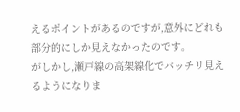えるポイントがあるのですが,意外にどれも部分的にしか見えなかったのです。
がしかし,瀬戸線の高架線化でバッチリ見えるようになりま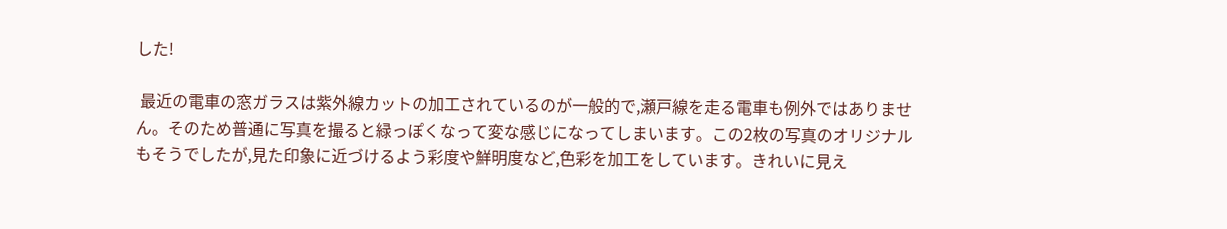した!

 最近の電車の窓ガラスは紫外線カットの加工されているのが一般的で,瀬戸線を走る電車も例外ではありません。そのため普通に写真を撮ると緑っぽくなって変な感じになってしまいます。この2枚の写真のオリジナルもそうでしたが,見た印象に近づけるよう彩度や鮮明度など,色彩を加工をしています。きれいに見え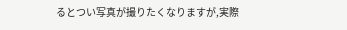るとつい写真が撮りたくなりますが,実際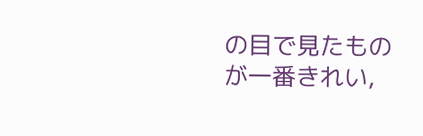の目で見たものが一番きれい,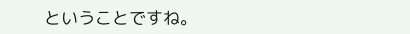ということですね。